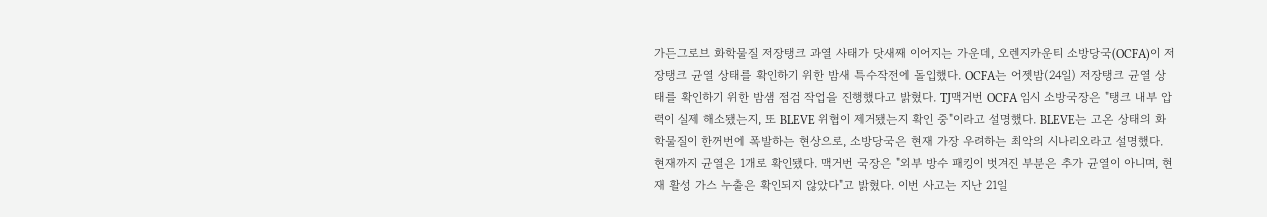가든그로브 화학물질 저장탱크 과열 사태가 닷새째 이어지는 가운데, 오렌지카운티 소방당국(OCFA)이 저장탱크 균열 상태를 확인하기 위한 밤새 특수작전에 돌입했다. OCFA는 어젯밤(24일) 저장탱크 균열 상태를 확인하기 위한 밤샘 점검 작업을 진행했다고 밝혔다. TJ맥거번 OCFA 임시 소방국장은 "탱크 내부 압력이 실제 해소됐는지, 또 BLEVE 위협이 제거됐는지 확인 중"이라고 설명했다. BLEVE는 고온 상태의 화학물질이 한꺼번에 폭발하는 현상으로, 소방당국은 현재 가장 우려하는 최악의 시나리오라고 설명했다. 현재까지 균열은 1개로 확인됐다. 맥거번 국장은 "외부 방수 패킹이 벗겨진 부분은 추가 균열이 아니며, 현재 활성 가스 누출은 확인되지 않았다"고 밝혔다. 이번 사고는 지난 21일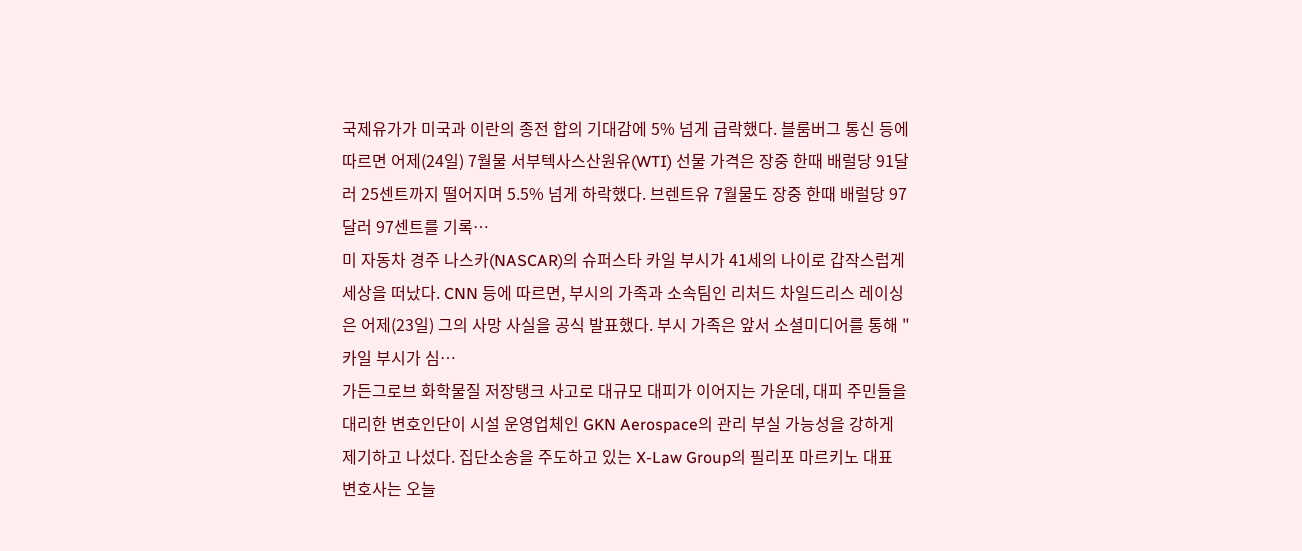국제유가가 미국과 이란의 종전 합의 기대감에 5% 넘게 급락했다. 블룸버그 통신 등에 따르면 어제(24일) 7월물 서부텍사스산원유(WTI) 선물 가격은 장중 한때 배럴당 91달러 25센트까지 떨어지며 5.5% 넘게 하락했다. 브렌트유 7월물도 장중 한때 배럴당 97달러 97센트를 기록…
미 자동차 경주 나스카(NASCAR)의 슈퍼스타 카일 부시가 41세의 나이로 갑작스럽게 세상을 떠났다. CNN 등에 따르면, 부시의 가족과 소속팀인 리처드 차일드리스 레이싱은 어제(23일) 그의 사망 사실을 공식 발표했다. 부시 가족은 앞서 소셜미디어를 통해 "카일 부시가 심…
가든그로브 화학물질 저장탱크 사고로 대규모 대피가 이어지는 가운데, 대피 주민들을 대리한 변호인단이 시설 운영업체인 GKN Aerospace의 관리 부실 가능성을 강하게 제기하고 나섰다. 집단소송을 주도하고 있는 X-Law Group의 필리포 마르키노 대표 변호사는 오늘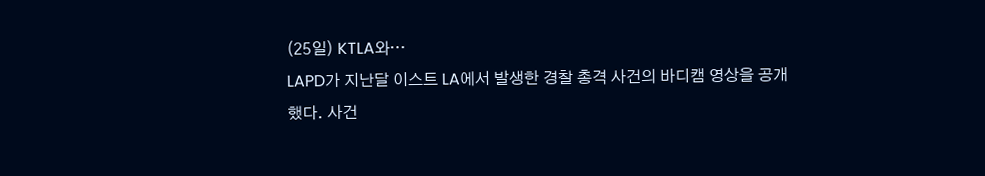(25일) KTLA와…
LAPD가 지난달 이스트 LA에서 발생한 경찰 총격 사건의 바디캠 영상을 공개했다. 사건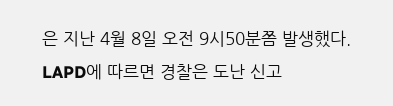은 지난 4월 8일 오전 9시50분쯤 발생했다. LAPD에 따르면 경찰은 도난 신고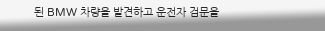된 BMW 차량을 발견하고 운전자 검문을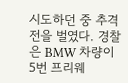시도하던 중 추격전을 벌였다. 경찰은 BMW 차량이 5번 프리웨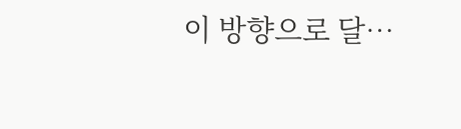이 방향으로 달…